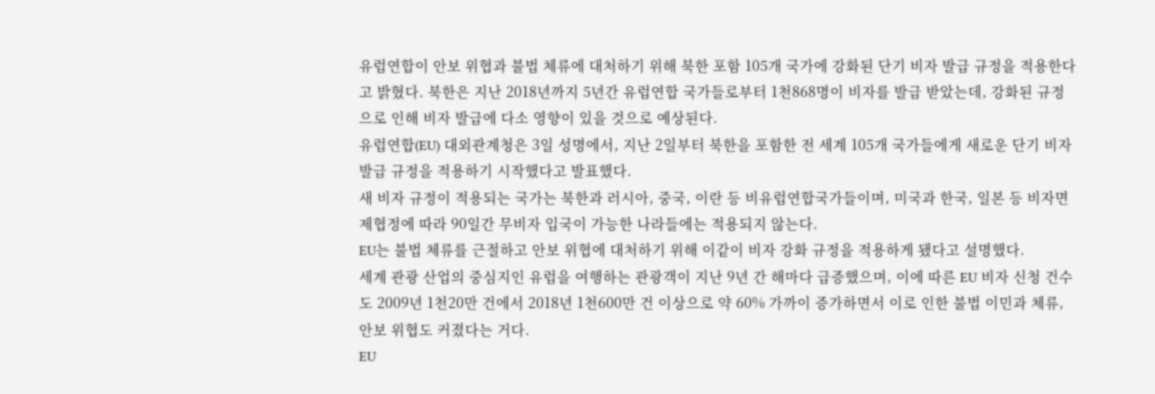유럽연합이 안보 위협과 불법 체류에 대처하기 위해 북한 포함 105개 국가에 강화된 단기 비자 발급 규정을 적용한다고 밝혔다. 북한은 지난 2018년까지 5년간 유럽연합 국가들로부터 1천868명이 비자를 발급 받았는데, 강화된 규정으로 인해 비자 발급에 다소 영향이 있을 것으로 예상된다.
유럽연합(EU) 대외관계청은 3일 성명에서, 지난 2일부터 북한을 포함한 전 세계 105개 국가들에게 새로운 단기 비자 발급 규정을 적용하기 시작했다고 발표했다.
새 비자 규정이 적용되는 국가는 북한과 러시아, 중국, 이란 등 비유럽연합국가들이며, 미국과 한국, 일본 등 비자면제협정에 따라 90일간 무비자 입국이 가능한 나라들에는 적용되지 않는다.
EU는 불법 체류를 근절하고 안보 위협에 대처하기 위해 이같이 비자 강화 규정을 적용하게 됐다고 설명했다.
세계 관광 산업의 중심지인 유럽을 여행하는 관광객이 지난 9년 간 해마다 급증했으며, 이에 따른 EU 비자 신청 건수도 2009년 1천20만 건에서 2018년 1천600만 건 이상으로 약 60% 가까이 증가하면서 이로 인한 불법 이민과 체류, 안보 위협도 커졌다는 거다.
EU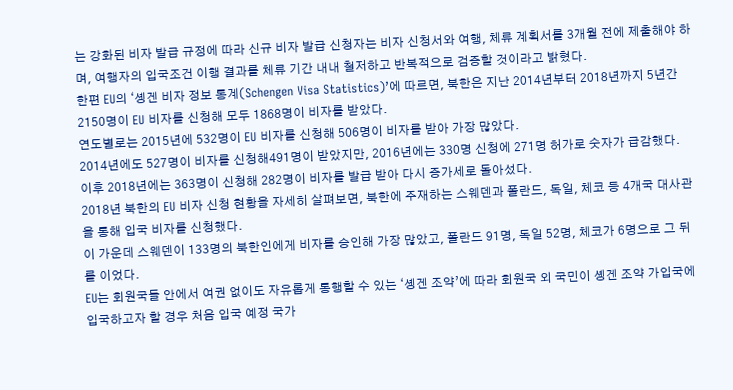는 강화된 비자 발급 규정에 따라 신규 비자 발급 신청자는 비자 신청서와 여행, 체류 계획서를 3개월 전에 제출해야 하며, 여행자의 입국조건 이행 결과를 체류 기간 내내 철저하고 반복적으로 검증할 것이라고 밝혔다.
한편 EU의 ‘솅겐 비자 정보 통계(Schengen Visa Statistics)’에 따르면, 북한은 지난 2014년부터 2018년까지 5년간 2150명이 EU 비자를 신청해 모두 1868명이 비자를 받았다.
연도별로는 2015년에 532명이 EU 비자를 신청해 506명이 비자를 받아 가장 많았다.
2014년에도 527명이 비자를 신청해491명이 받았지만, 2016년에는 330명 신청에 271명 허가로 숫자가 급감했다.
이후 2018년에는 363명이 신청해 282명이 비자를 발급 받아 다시 증가세로 돌아섰다.
2018년 북한의 EU 비자 신청 현황을 자세히 살펴보면, 북한에 주재하는 스웨덴과 폴란드, 독일, 체코 등 4개국 대사관을 통해 입국 비자를 신청했다.
이 가운데 스웨덴이 133명의 북한인에게 비자를 승인해 가장 많았고, 폴란드 91명, 독일 52명, 체코가 6명으로 그 뒤를 이었다.
EU는 회원국들 안에서 여권 없이도 자유롭게 통행할 수 있는 ‘솅겐 조약’에 따라 회원국 외 국민이 솅겐 조약 가입국에 입국하고자 할 경우 처음 입국 예정 국가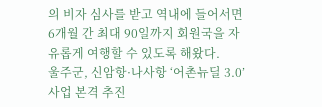의 비자 심사를 받고 역내에 들어서면 6개월 간 최대 90일까지 회원국을 자유롭게 여행할 수 있도록 해왔다.
울주군, 신암항·나사항 ‘어촌뉴딜 3.0’ 사업 본격 추진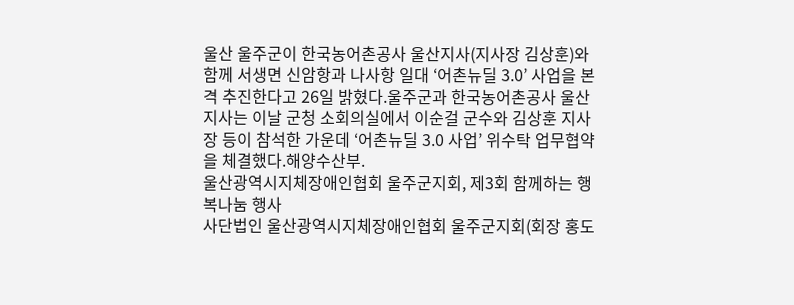울산 울주군이 한국농어촌공사 울산지사(지사장 김상훈)와 함께 서생면 신암항과 나사항 일대 ‘어촌뉴딜 3.0’ 사업을 본격 추진한다고 26일 밝혔다.울주군과 한국농어촌공사 울산지사는 이날 군청 소회의실에서 이순걸 군수와 김상훈 지사장 등이 참석한 가운데 ‘어촌뉴딜 3.0 사업’ 위수탁 업무협약을 체결했다.해양수산부.
울산광역시지체장애인협회 울주군지회, 제3회 함께하는 행복나눔 행사
사단법인 울산광역시지체장애인협회 울주군지회(회장 홍도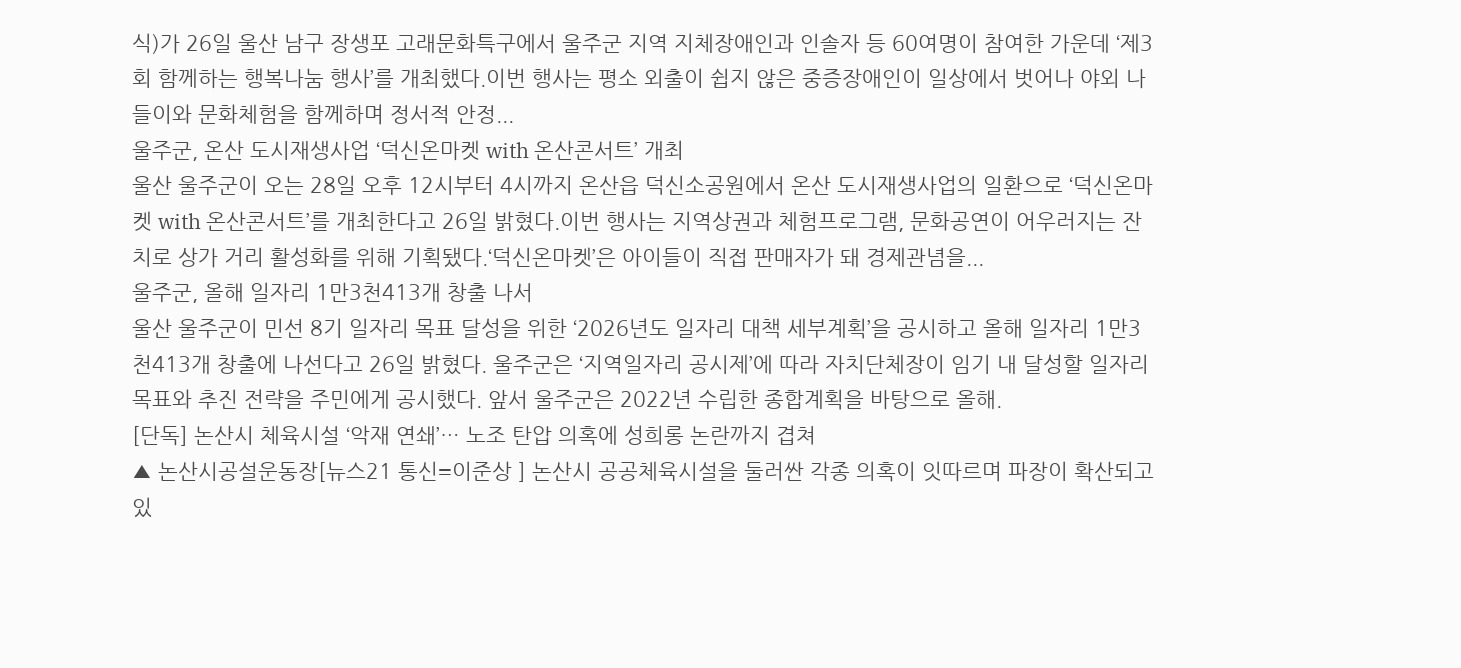식)가 26일 울산 남구 장생포 고래문화특구에서 울주군 지역 지체장애인과 인솔자 등 60여명이 참여한 가운데 ‘제3회 함께하는 행복나눔 행사’를 개최했다.이번 행사는 평소 외출이 쉽지 않은 중증장애인이 일상에서 벗어나 야외 나들이와 문화체험을 함께하며 정서적 안정...
울주군, 온산 도시재생사업 ‘덕신온마켓 with 온산콘서트’ 개최
울산 울주군이 오는 28일 오후 12시부터 4시까지 온산읍 덕신소공원에서 온산 도시재생사업의 일환으로 ‘덕신온마켓 with 온산콘서트’를 개최한다고 26일 밝혔다.이번 행사는 지역상권과 체험프로그램, 문화공연이 어우러지는 잔치로 상가 거리 활성화를 위해 기획됐다.‘덕신온마켓’은 아이들이 직접 판매자가 돼 경제관념을...
울주군, 올해 일자리 1만3천413개 창출 나서
울산 울주군이 민선 8기 일자리 목표 달성을 위한 ‘2026년도 일자리 대책 세부계획’을 공시하고 올해 일자리 1만3천413개 창출에 나선다고 26일 밝혔다. 울주군은 ‘지역일자리 공시제’에 따라 자치단체장이 임기 내 달성할 일자리 목표와 추진 전략을 주민에게 공시했다. 앞서 울주군은 2022년 수립한 종합계획을 바탕으로 올해.
[단독] 논산시 체육시설 ‘악재 연쇄’… 노조 탄압 의혹에 성희롱 논란까지 겹쳐
▲ 논산시공설운동장[뉴스21 통신=이준상 ] 논산시 공공체육시설을 둘러싼 각종 의혹이 잇따르며 파장이 확산되고 있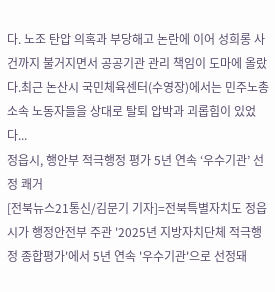다. 노조 탄압 의혹과 부당해고 논란에 이어 성희롱 사건까지 불거지면서 공공기관 관리 책임이 도마에 올랐다.최근 논산시 국민체육센터(수영장)에서는 민주노총 소속 노동자들을 상대로 탈퇴 압박과 괴롭힘이 있었다...
정읍시, 행안부 적극행정 평가 5년 연속 ‘우수기관’ 선정 쾌거
[전북뉴스21통신/김문기 기자]=전북특별자치도 정읍시가 행정안전부 주관 '2025년 지방자치단체 적극행정 종합평가'에서 5년 연속 '우수기관'으로 선정돼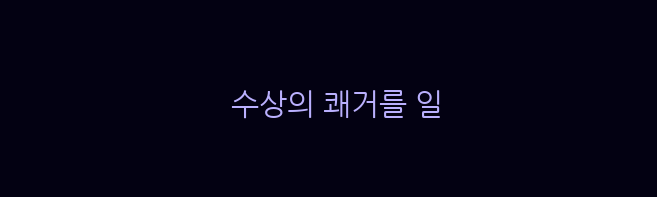수상의 쾌거를 일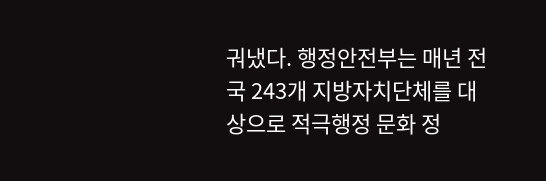궈냈다. 행정안전부는 매년 전국 243개 지방자치단체를 대상으로 적극행정 문화 정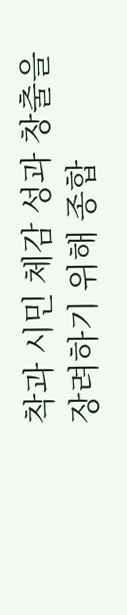착과 시민 체감 성과 창출을 장려하기 위해 종합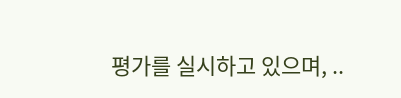평가를 실시하고 있으며, ..